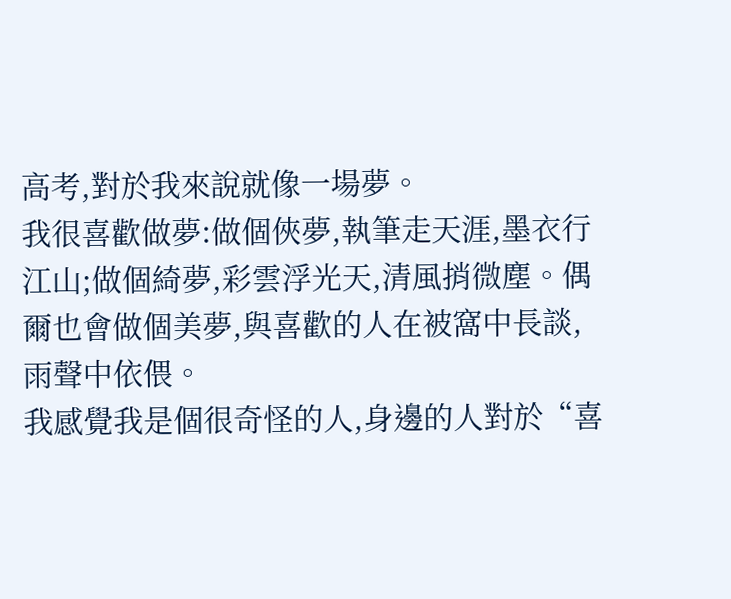高考,對於我來說就像一場夢。
我很喜歡做夢:做個俠夢,執筆走天涯,墨衣行江山;做個綺夢,彩雲浮光天,清風捎微塵。偶爾也會做個美夢,與喜歡的人在被窩中長談,雨聲中依偎。
我感覺我是個很奇怪的人,身邊的人對於“喜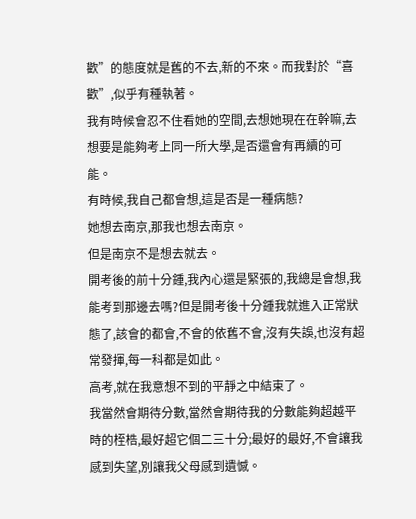歡”的態度就是舊的不去,新的不來。而我對於“喜歡”,似乎有種執著。
我有時候會忍不住看她的空間,去想她現在在幹嘛,去想要是能夠考上同一所大學,是否還會有再續的可能。
有時候,我自己都會想,這是否是一種病態?
她想去南京,那我也想去南京。
但是南京不是想去就去。
開考後的前十分鍾,我內心還是緊張的,我總是會想,我能考到那邊去嗎?但是開考後十分鍾我就進入正常狀態了,該會的都會,不會的依舊不會,沒有失誤,也沒有超常發揮,每一科都是如此。
高考,就在我意想不到的平靜之中結束了。
我當然會期待分數,當然會期待我的分數能夠超越平時的桎梏,最好超它個二三十分;最好的最好,不會讓我感到失望,別讓我父母感到遺憾。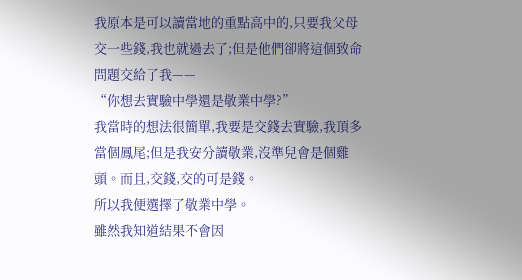我原本是可以讀當地的重點高中的,只要我父母交一些錢,我也就過去了;但是他們卻將這個致命問題交給了我——
“你想去實驗中學還是敬業中學?”
我當時的想法很簡單,我要是交錢去實驗,我頂多當個鳳尾;但是我安分讀敬業,沒準兒會是個雞頭。而且,交錢,交的可是錢。
所以我便選擇了敬業中學。
雖然我知道結果不會因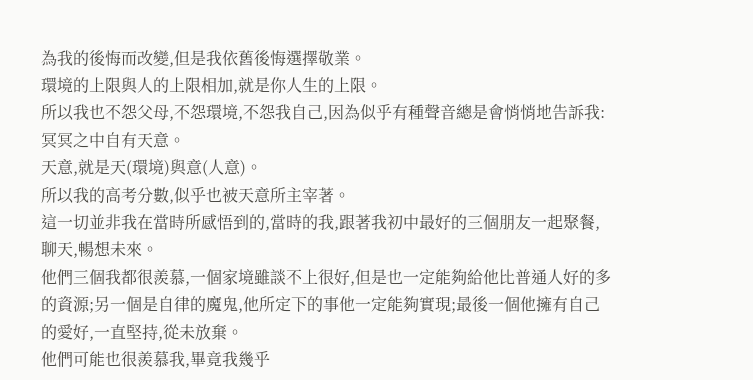為我的後悔而改變,但是我依舊後悔選擇敬業。
環境的上限與人的上限相加,就是你人生的上限。
所以我也不怨父母,不怨環境,不怨我自己,因為似乎有種聲音總是會悄悄地告訴我:冥冥之中自有天意。
天意,就是天(環境)與意(人意)。
所以我的高考分數,似乎也被天意所主宰著。
這一切並非我在當時所感悟到的,當時的我,跟著我初中最好的三個朋友一起聚餐,聊天,暢想未來。
他們三個我都很羨慕,一個家境雖談不上很好,但是也一定能夠給他比普通人好的多的資源;另一個是自律的魔鬼,他所定下的事他一定能夠實現;最後一個他擁有自己的愛好,一直堅持,從未放棄。
他們可能也很羨慕我,畢竟我幾乎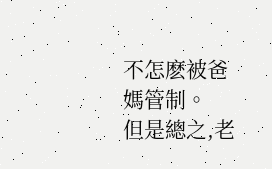不怎麽被爸媽管制。
但是總之,老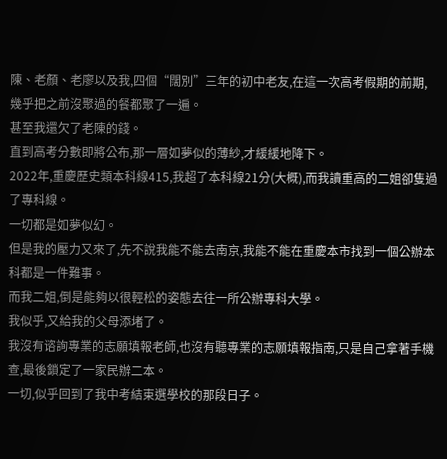陳、老顏、老廖以及我,四個“闊別”三年的初中老友,在這一次高考假期的前期,幾乎把之前沒聚過的餐都聚了一遍。
甚至我還欠了老陳的錢。
直到高考分數即將公布,那一層如夢似的薄紗,才緩緩地降下。
2022年,重慶歷史類本科線415,我超了本科線21分(大概),而我讀重高的二姐卻隻過了專科線。
一切都是如夢似幻。
但是我的壓力又來了,先不說我能不能去南京,我能不能在重慶本市找到一個公辦本科都是一件難事。
而我二姐,倒是能夠以很輕松的姿態去往一所公辦專科大學。
我似乎,又給我的父母添堵了。
我沒有谘詢專業的志願填報老師,也沒有聽專業的志願填報指南,只是自己拿著手機查,最後鎖定了一家民辦二本。
一切,似乎回到了我中考結束選學校的那段日子。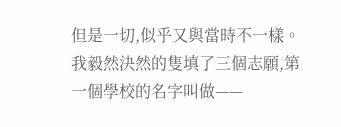但是一切,似乎又與當時不一樣。
我毅然決然的隻填了三個志願,第一個學校的名字叫做——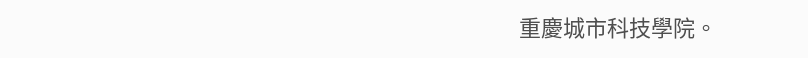重慶城市科技學院。